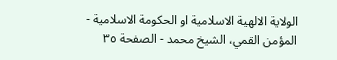الولاية الالهية الاسلامية او الحكومة الاسلامية - المؤمن القمي، الشيخ محمد - الصفحة ٣٥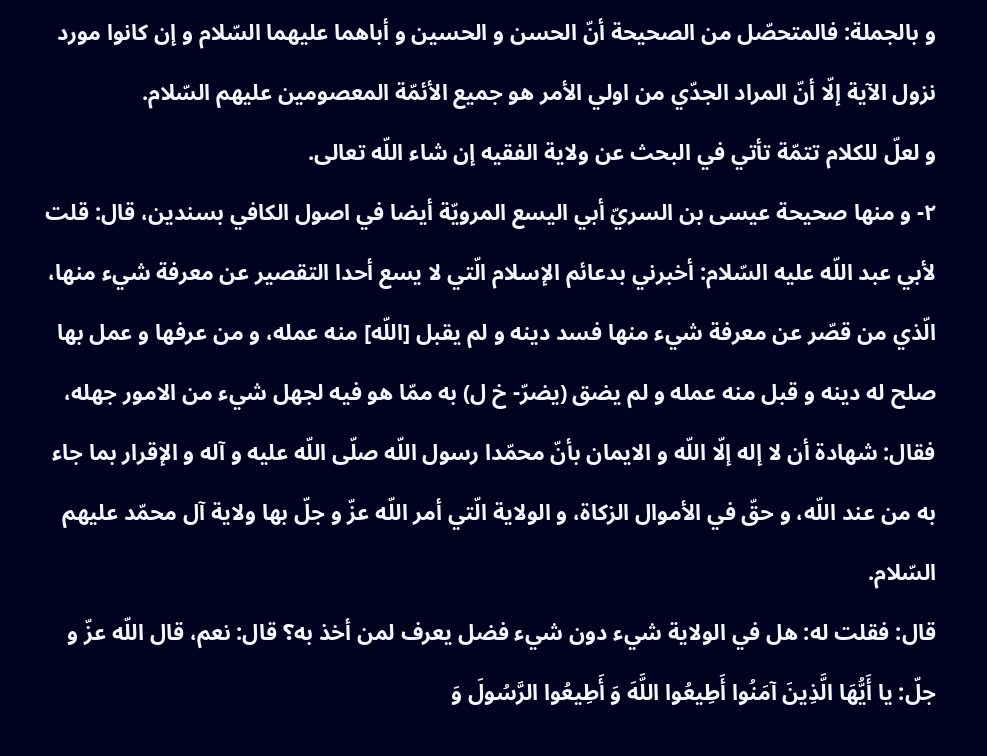و بالجملة: فالمتحصّل من الصحيحة أنّ الحسن و الحسين و أباهما عليهما السّلام و إن كانوا مورد نزول الآية إلّا أنّ المراد الجدّي من اولي الأمر هو جميع الأئمّة المعصومين عليهم السّلام.
و لعلّ للكلام تتمّة تأتي في البحث عن ولاية الفقيه إن شاء اللّه تعالى.
٢- و منها صحيحة عيسى بن السريّ أبي اليسع المرويّة أيضا في اصول الكافي بسندين، قال: قلت لأبي عبد اللّه عليه السّلام: أخبرني بدعائم الإسلام الّتي لا يسع أحدا التقصير عن معرفة شيء منها، الّذي من قصّر عن معرفة شيء منها فسد دينه و لم يقبل [اللّه] منه عمله، و من عرفها و عمل بها صلح له دينه و قبل منه عمله و لم يضق (يضرّ- خ ل) به ممّا هو فيه لجهل شيء من الامور جهله، فقال: شهادة أن لا إله إلّا اللّه و الايمان بأنّ محمّدا رسول اللّه صلّى اللّه عليه و آله و الإقرار بما جاء به من عند اللّه، و حقّ في الأموال الزكاة، و الولاية الّتي أمر اللّه عزّ و جلّ بها ولاية آل محمّد عليهم السّلام.
قال: فقلت له: هل في الولاية شيء دون شيء فضل يعرف لمن أخذ به؟ قال: نعم، قال اللّه عزّ و جلّ: يا أَيُّهَا الَّذِينَ آمَنُوا أَطِيعُوا اللَّهَ وَ أَطِيعُوا الرَّسُولَ وَ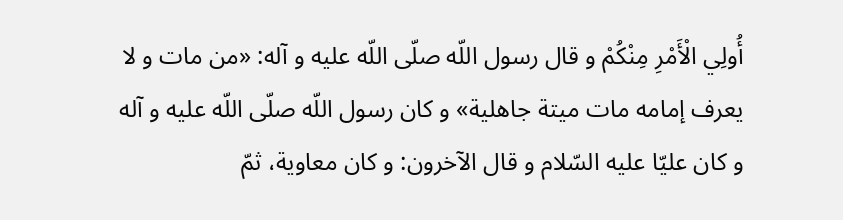أُولِي الْأَمْرِ مِنْكُمْ و قال رسول اللّه صلّى اللّه عليه و آله: «من مات و لا يعرف إمامه مات ميتة جاهلية» و كان رسول اللّه صلّى اللّه عليه و آله و كان عليّا عليه السّلام و قال الآخرون: و كان معاوية، ثمّ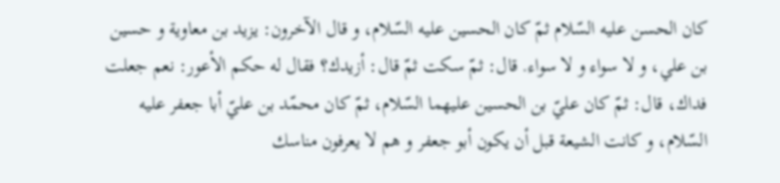كان الحسن عليه السّلام ثمّ كان الحسين عليه السّلام، و قال الآخرون: يزيد بن معاوية و حسين بن علي، و لا سواء و لا سواء. قال: ثمّ سكت ثمّ قال: أزيدك؟ فقال له حكم الأعور: نعم جعلت فداك، قال: ثمّ كان عليّ بن الحسين عليهما السّلام، ثمّ كان محمّد بن عليّ أبا جعفر عليه السّلام، و كانت الشيعة قبل أن يكون أبو جعفر و هم لا يعرفون مناسك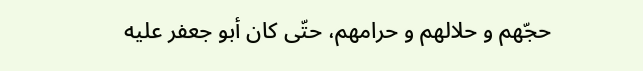حجّهم و حلالهم و حرامهم، حتّى كان أبو جعفر عليه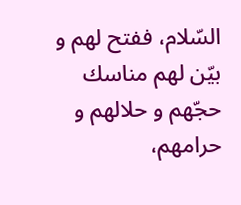السّلام، ففتح لهم و بيّن لهم مناسك حجّهم و حلالهم و حرامهم،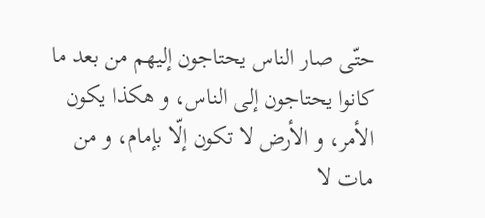حتّى صار الناس يحتاجون إليهم من بعد ما كانوا يحتاجون إلى الناس، و هكذا يكون الأمر، و الأرض لا تكون إلّا بإمام، و من مات لا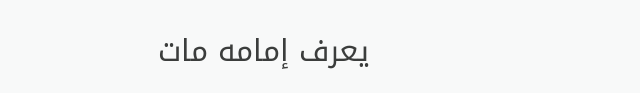يعرف إمامه مات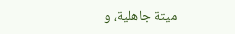ميتة جاهلية، و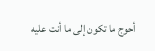أحوج ما تكون إلى ما أنت عليه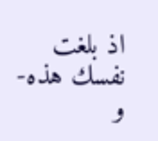اذ بلغت نفسك هذه- و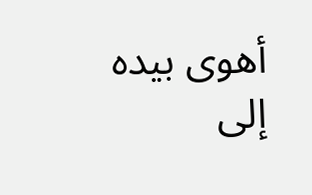أهوى بيده إلى